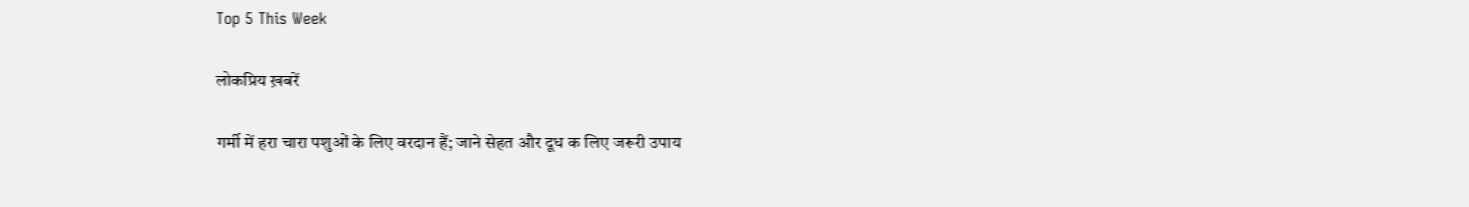Top 5 This Week

लोकप्रिय ख़बरें

गर्मी में हरा चारा पशुओं के लिए वरदान हैं; जाने सेहत और दूध क लिए जरूरी उपाय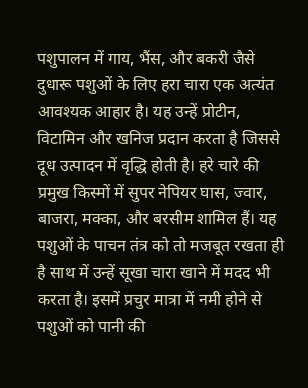पशुपालन में गाय, भैंस, और बकरी जैसे दुधारू पशुओं के लिए हरा चारा एक अत्यंत आवश्यक आहार है। यह उन्हें प्रोटीन, विटामिन और खनिज प्रदान करता है जिससे दूध उत्पादन में वृद्धि होती है। हरे चारे की प्रमुख किस्मों में सुपर नेपियर घास, ज्वार, बाजरा, मक्का, और बरसीम शामिल हैं। यह पशुओं के पाचन तंत्र को तो मजबूत रखता ही है साथ में उन्हें सूखा चारा खाने में मदद भी करता है। इसमें प्रचुर मात्रा में नमी होने से पशुओं को पानी की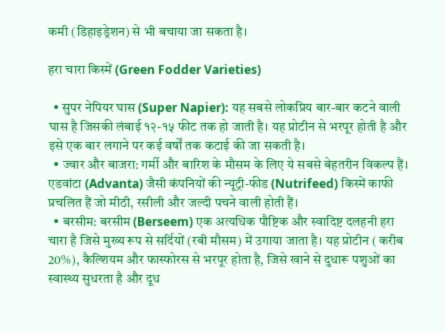कमी (डिहाइड्रेशन) से भी बचाया जा सकता है।

हरा चारा किस्में (Green Fodder Varieties)

  • सुपर नेपियर घास (Super Napier): यह सबसे लोकप्रिय बार-बार कटने वाली घास है जिसकी लंबाई १२-१५ फीट तक हो जाती है। यह प्रोटीन से भरपूर होती है और इसे एक बार लगाने पर कई वर्षों तक कटाई की जा सकती है।
  • ज्वार और बाजरा: गर्मी और बारिश के मौसम के लिए ये सबसे बेहतरीन विकल्प हैं। एडवांटा (Advanta) जैसी कंपनियों की न्यूट्री-फीड (Nutrifeed) किस्में काफी प्रचलित हैं जो मीठी, रसीली और जल्दी पचने वाली होती हैं।
  • बरसीम: बरसीम (Berseem) एक अत्यधिक पौष्टिक और स्वादिष्ट दलहनी हरा चारा है जिसे मुख्य रूप से सर्दियों (रबी मौसम) में उगाया जाता है। यह प्रोटीन ( करीब 20%), कैल्शियम और फास्फोरस से भरपूर होता है, जिसे खाने से दुधारू पशुओं का स्वास्थ्य सुधरता है और दूध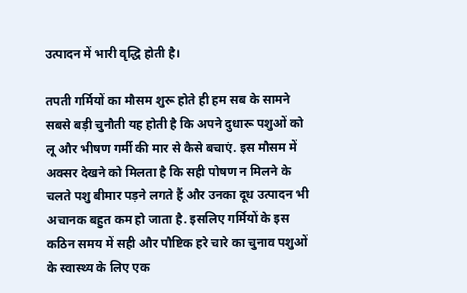उत्पादन में भारी वृद्धि होती है।

तपती गर्मियों का मौसम शुरू होते ही हम सब के सामने सबसे बड़ी चुनौती यह होती है कि अपने दुधारू पशुओं को लू और भीषण गर्मी की मार से कैसे बचाएं. इस मौसम में अक्सर देखने को मिलता है कि सही पोषण न मिलने के चलते पशु बीमार पड़ने लगते हैं और उनका दूध उत्पादन भी अचानक बहुत कम हो जाता है. इसलिए गर्मियों के इस कठिन समय में सही और पौष्टिक हरे चारे का चुनाव पशुओं के स्वास्थ्य के लिए एक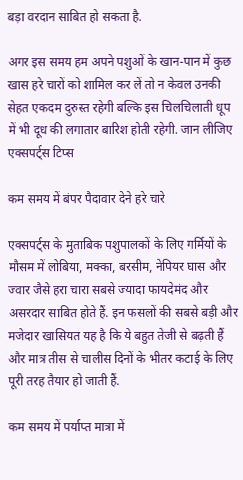बड़ा वरदान साबित हो सकता है.

अगर इस समय हम अपने पशुओं के खान-पान में कुछ खास हरे चारों को शामिल कर लें तो न केवल उनकी सेहत एकदम दुरुस्त रहेगी बल्कि इस चिलचिलाती धूप में भी दूध की लगातार बारिश होती रहेगी. जान लीजिए एक्सपर्ट्स टिप्स

कम समय में बंपर पैदावार देने हरे चारे

एक्सपर्ट्स के मुताबिक पशुपालकों के लिए गर्मियों के मौसम में लोबिया, मक्का, बरसीम, नेपियर घास और ज्वार जैसे हरा चारा सबसे ज्यादा फायदेमंद और असरदार साबित होते हैं. इन फसलों की सबसे बड़ी और मजेदार खासियत यह है कि ये बहुत तेजी से बढ़ती हैं और मात्र तीस से चालीस दिनों के भीतर कटाई के लिए पूरी तरह तैयार हो जाती हैं.

कम समय में पर्याप्त मात्रा में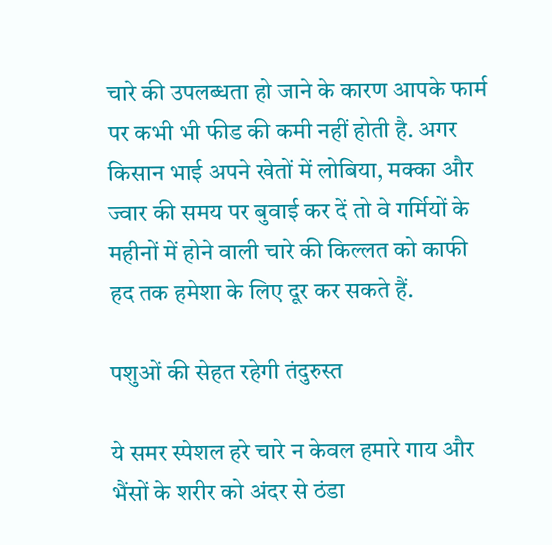चारे की उपलब्धता हो जाने के कारण आपके फार्म पर कभी भी फीड की कमी नहीं होती है. अगर किसान भाई अपने खेतों में लोबिया, मक्का और ज्वार की समय पर बुवाई कर दें तो वे गर्मियों के महीनों में होने वाली चारे की किल्लत को काफी हद तक हमेशा के लिए दूर कर सकते हैं.

पशुओं की सेहत रहेगी तंदुरुस्त

ये समर स्पेशल हरे चारे न केवल हमारे गाय और भैंसों के शरीर को अंदर से ठंडा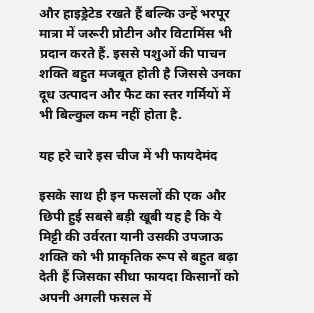और हाइड्रेटेड रखते हैं बल्कि उन्हें भरपूर मात्रा में जरूरी प्रोटीन और विटामिंस भी प्रदान करते हैं. इससे पशुओं की पाचन शक्ति बहुत मजबूत होती है जिससे उनका दूध उत्पादन और फैट का स्तर गर्मियों में भी बिल्कुल कम नहीं होता है.

यह हरे चारे इस चीज में भी फायदेमंद

इसके साथ ही इन फसलों की एक और छिपी हुई सबसे बड़ी खूबी यह है कि ये मिट्टी की उर्वरता यानी उसकी उपजाऊ शक्ति को भी प्राकृतिक रूप से बहुत बढ़ा देती हैं जिसका सीधा फायदा किसानों को अपनी अगली फसल में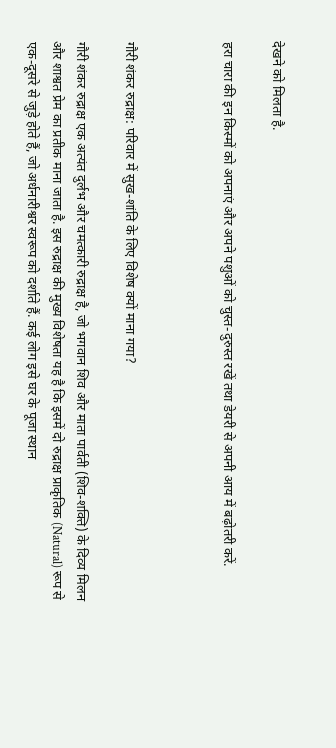देखने को मिलता है.

हरा चारा की इन किस्मों को अपनाएं और अपने पशुओं को चुस्त-दुरुस्त रखें तथा डेयरी से अपनी आय में बढ़ोतरी करें.



गौरी शंकर रुद्राक्ष: परिवार में सुख-शांति के लिए विशेष क्यों माना गया?

गौरी शंकर रुद्राक्ष एक अत्यंत दुर्लभ और चमत्कारी रुद्राक्ष है, जो भगवान शिव और माता पार्वती (शिव-शक्ति) के दिव्य मिलन और शाश्वत प्रेम का प्रतीक माना जाता है. इस रुद्राक्ष की मुख्य विशेषता यह है कि इसमें दो रुद्राक्ष प्राकृतिक (Natural) रूप से एक-दूसरे से जुड़े होते हैं, जो अर्धनारीश्वर स्वरूप को दर्शाते हैं. कई लोग इसे घर के पूजा स्थान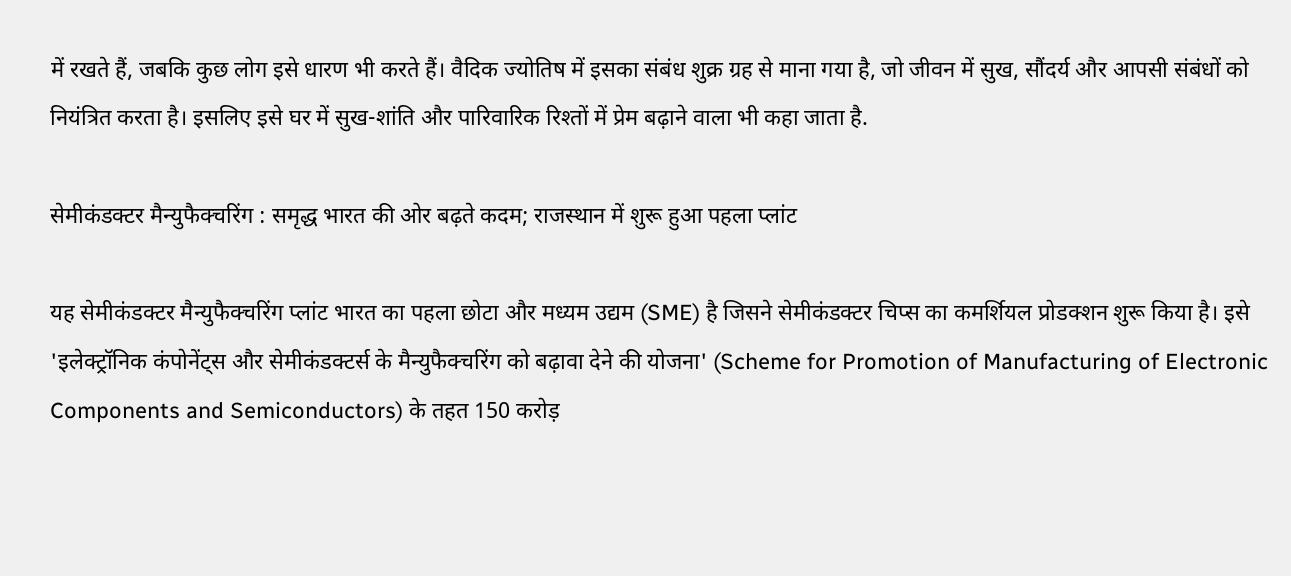में रखते हैं, जबकि कुछ लोग इसे धारण भी करते हैं। वैदिक ज्योतिष में इसका संबंध शुक्र ग्रह से माना गया है, जो जीवन में सुख, सौंदर्य और आपसी संबंधों को नियंत्रित करता है। इसलिए इसे घर में सुख-शांति और पारिवारिक रिश्तों में प्रेम बढ़ाने वाला भी कहा जाता है.

सेमीकंडक्टर मैन्युफैक्चरिंग : समृद्ध भारत की ओर बढ़ते कदम; राजस्थान में शुरू हुआ पहला प्लांट

यह सेमीकंडक्टर मैन्युफैक्चरिंग प्लांट भारत का पहला छोटा और मध्यम उद्यम (SME) है जिसने सेमीकंडक्टर चिप्स का कमर्शियल प्रोडक्शन शुरू किया है। इसे 'इलेक्ट्रॉनिक कंपोनेंट्स और सेमीकंडक्टर्स के मैन्युफैक्चरिंग को बढ़ावा देने की योजना' (Scheme for Promotion of Manufacturing of Electronic Components and Semiconductors) के तहत 150 करोड़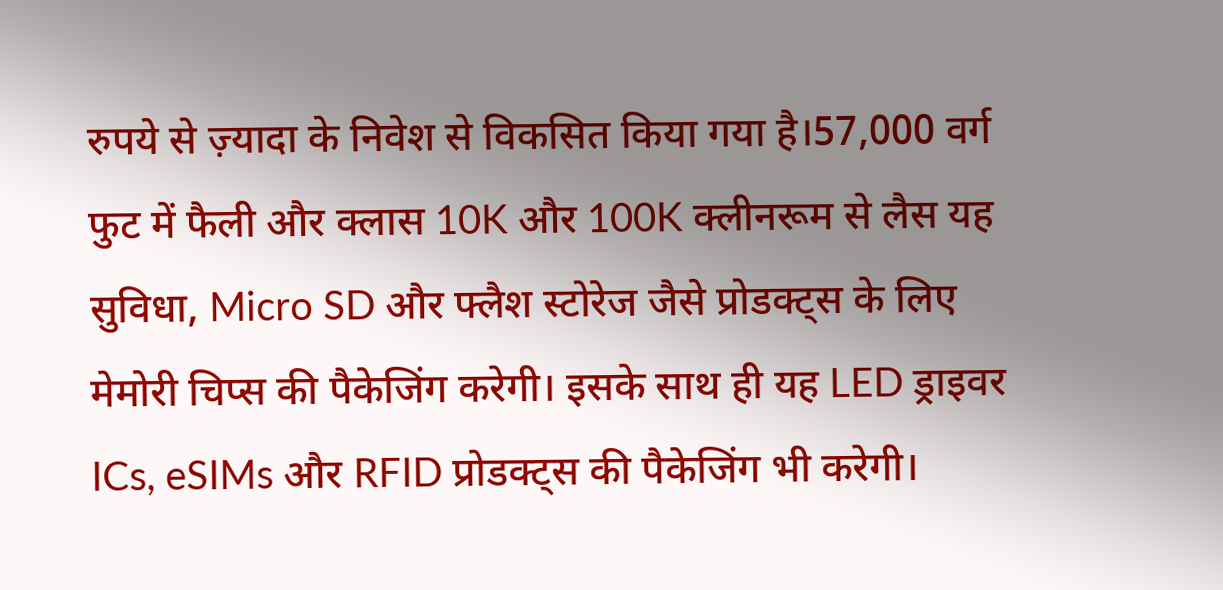रुपये से ज़्यादा के निवेश से विकसित किया गया है।57,000 वर्ग फुट में फैली और क्लास 10K और 100K क्लीनरूम से लैस यह सुविधा, Micro SD और फ्लैश स्टोरेज जैसे प्रोडक्ट्स के लिए मेमोरी चिप्स की पैकेजिंग करेगी। इसके साथ ही यह LED ड्राइवर ICs, eSIMs और RFID प्रोडक्ट्स की पैकेजिंग भी करेगी।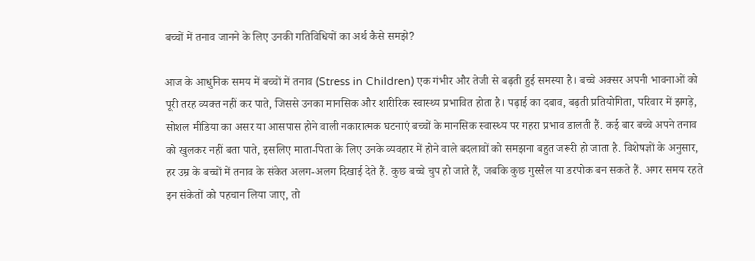बच्चों में तनाव जानने के लिए उनकी गतिविधियों का अर्थ कैसे समझे?

आज के आधुनिक समय में बच्चों में तनाव (Stress in Children) एक गंभीर और तेजी से बढ़ती हुई समस्या है। बच्चे अक्सर अपनी भावनाओं को पूरी तरह व्यक्त नहीं कर पाते, जिससे उनका मानसिक और शारीरिक स्वास्थ्य प्रभावित होता है। पढ़ाई का दबाव, बढ़ती प्रतियोगिता, परिवार में झगड़े, सोशल मीडिया का असर या आसपास होने वाली नकारात्मक घटनाएं बच्चों के मानसिक स्वास्थ्य पर गहरा प्रभाव डालती हैं. कई बार बच्चे अपने तनाव को खुलकर नहीं बता पाते, इसलिए माता-पिता के लिए उनके व्यवहार में होने वाले बदलावों को समझना बहुत जरूरी हो जाता है. विशेषज्ञों के अनुसार, हर उम्र के बच्चों में तनाव के संकेत अलग-अलग दिखाई देते हैं. कुछ बच्चे चुप हो जाते हैं, जबकि कुछ गुस्सैल या डरपोक बन सकते हैं. अगर समय रहते इन संकेतों को पहचान लिया जाए, तो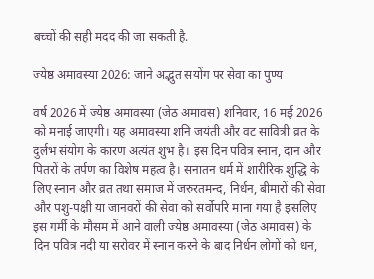बच्चों की सही मदद की जा सकती है.

ज्येष्ठ अमावस्या 2026: जाने अद्भुत सयोंग पर सेवा का पुण्य

वर्ष 2026 में ज्येष्ठ अमावस्या (जेठ अमावस) शनिवार, 16 मई 2026 को मनाई जाएगी। यह अमावस्या शनि जयंती और वट सावित्री व्रत के दुर्लभ संयोग के कारण अत्यंत शुभ है। इस दिन पवित्र स्नान, दान और पितरों के तर्पण का विशेष महत्व है। सनातन धर्म में शारीरिक शुद्धि के लिए स्नान और व्रत तथा समाज में जरुरतमन्द, निर्धन, बीमारों की सेवा और पशु-पक्षी या जानवरों की सेवा को सर्वोपरि माना गया है इसलिए इस गर्मी के मौसम में आने वाली ज्येष्ठ अमावस्या (जेठ अमावस) के दिन पवित्र नदी या सरोवर में स्नान करने के बाद निर्धन लोगों को धन,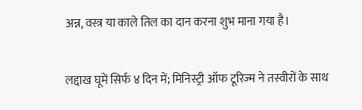अन्न, वस्त्र या काले तिल का दान करना शुभ माना गया है।

लद्दाख घूमें सिर्फ ४ दिन में; मिनिस्ट्री ऑफ टूरिज्म ने तस्वीरों के साथ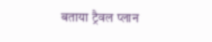बताया ट्रैवल प्लान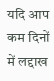यदि आप कम दिनों में लद्दाख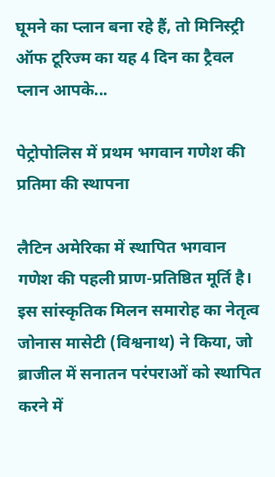घूमने का प्लान बना रहे हैं, तो मिनिस्ट्री ऑफ टूरिज्म का यह 4 दिन का ट्रैवल प्लान आपके...

पेट्रोपोलिस में प्रथम भगवान गणेश की प्रतिमा की स्थापना

लैटिन अमेरिका में स्थापित भगवान गणेश की पहली प्राण-प्रतिष्ठित मूर्ति है। इस सांस्कृतिक मिलन समारोह का नेतृत्व जोनास मासेटी (विश्वनाथ) ने किया, जो ब्राजील में सनातन परंपराओं को स्थापित करने में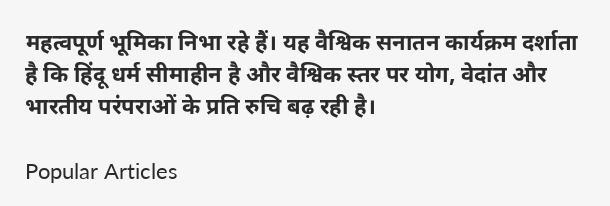महत्वपूर्ण भूमिका निभा रहे हैं। यह वैश्विक सनातन कार्यक्रम दर्शाता है कि हिंदू धर्म सीमाहीन है और वैश्विक स्तर पर योग, वेदांत और भारतीय परंपराओं के प्रति रुचि बढ़ रही है।

Popular Articles